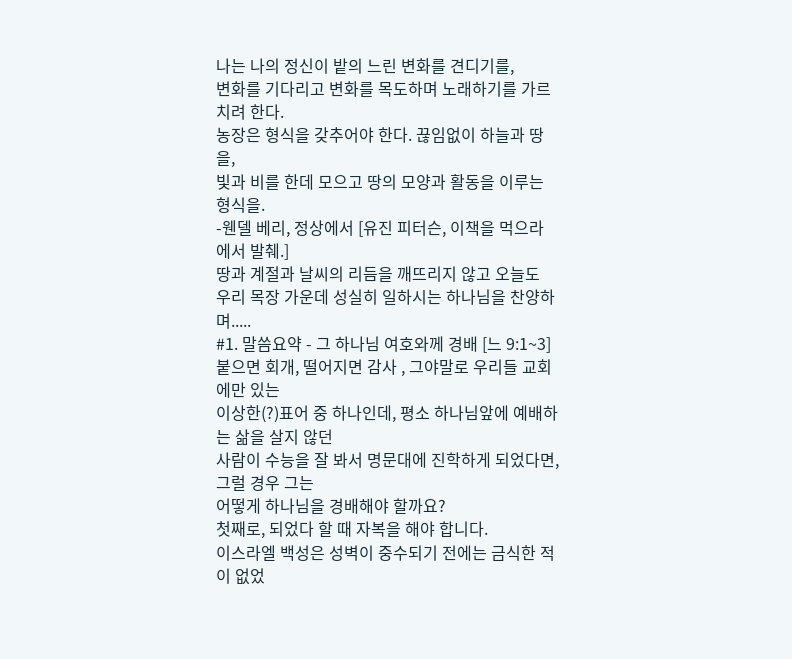나는 나의 정신이 밭의 느린 변화를 견디기를,
변화를 기다리고 변화를 목도하며 노래하기를 가르치려 한다.
농장은 형식을 갖추어야 한다. 끊임없이 하늘과 땅을,
빛과 비를 한데 모으고 땅의 모양과 활동을 이루는 형식을.
-웬델 베리, 정상에서 [유진 피터슨, 이책을 먹으라 에서 발췌.]
땅과 계절과 날씨의 리듬을 깨뜨리지 않고 오늘도
우리 목장 가운데 성실히 일하시는 하나님을 찬양하며.....
#1. 말씀요약 - 그 하나님 여호와께 경배 [느 9:1~3]
붙으면 회개, 떨어지면 감사 , 그야말로 우리들 교회에만 있는
이상한(?)표어 중 하나인데, 평소 하나님앞에 예배하는 삶을 살지 않던
사람이 수능을 잘 봐서 명문대에 진학하게 되었다면, 그럴 경우 그는
어떻게 하나님을 경배해야 할까요?
첫째로, 되었다 할 때 자복을 해야 합니다.
이스라엘 백성은 성벽이 중수되기 전에는 금식한 적이 없었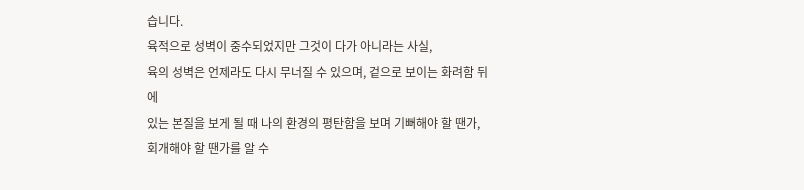습니다.
육적으로 성벽이 중수되었지만 그것이 다가 아니라는 사실,
육의 성벽은 언제라도 다시 무너질 수 있으며, 겉으로 보이는 화려함 뒤에
있는 본질을 보게 될 때 나의 환경의 평탄함을 보며 기뻐해야 할 땐가,
회개해야 할 땐가를 알 수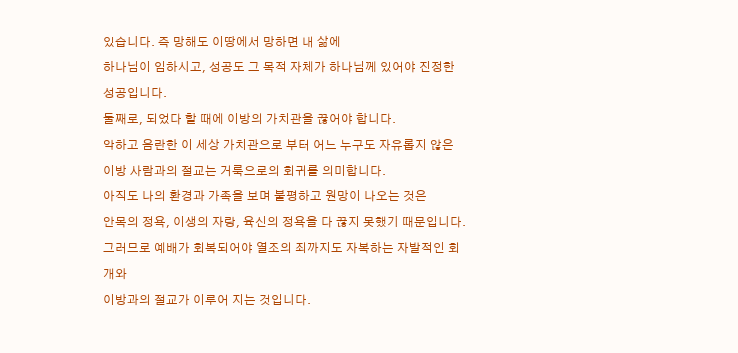있습니다. 즉 망해도 이땅에서 망하면 내 삶에
하나님이 임하시고, 성공도 그 목적 자체가 하나님께 있어야 진정한 성공입니다.
둘째로, 되었다 할 때에 이방의 가치관을 끊어야 합니다.
악하고 음란한 이 세상 가치관으로 부터 어느 누구도 자유롭지 않은
이방 사람과의 절교는 거룩으로의 회귀를 의미합니다.
아직도 나의 환경과 가족을 보며 불평하고 원망이 나오는 것은
안목의 정욕, 이생의 자랑, 육신의 정욕을 다 끊지 못했기 때문입니다.
그러므로 예배가 회복되어야 열조의 죄까지도 자복하는 자발적인 회개와
이방과의 절교가 이루어 지는 것입니다.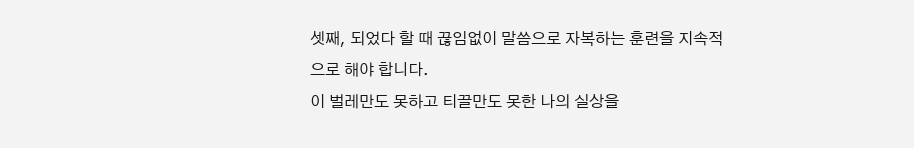셋째, 되었다 할 때 끊임없이 말씀으로 자복하는 훈련을 지속적으로 해야 합니다.
이 벌레만도 못하고 티끌만도 못한 나의 실상을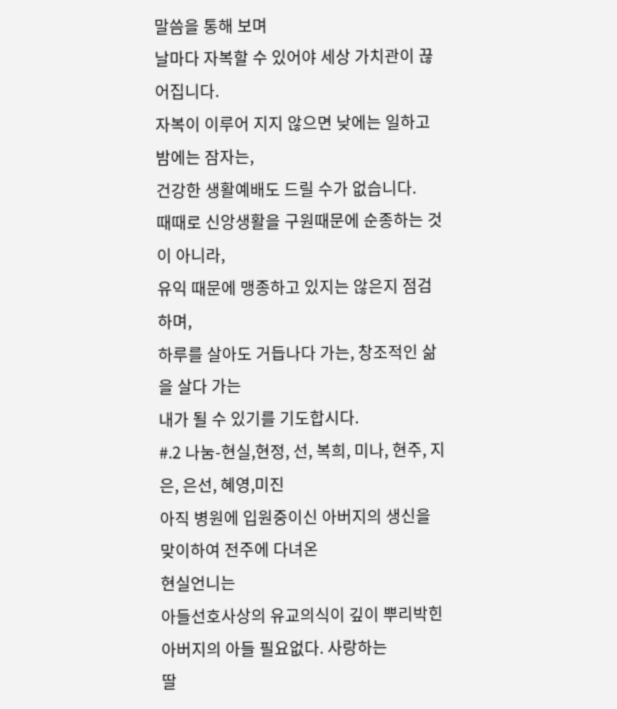말씀을 통해 보며
날마다 자복할 수 있어야 세상 가치관이 끊어집니다.
자복이 이루어 지지 않으면 낮에는 일하고 밤에는 잠자는,
건강한 생활예배도 드릴 수가 없습니다.
때때로 신앙생활을 구원때문에 순종하는 것이 아니라,
유익 때문에 맹종하고 있지는 않은지 점검하며,
하루를 살아도 거듭나다 가는, 창조적인 삶을 살다 가는
내가 될 수 있기를 기도합시다.
#.2 나눔-현실,현정, 선, 복희, 미나, 현주, 지은, 은선, 혜영,미진
아직 병원에 입원중이신 아버지의 생신을 맞이하여 전주에 다녀온
현실언니는
아들선호사상의 유교의식이 깊이 뿌리박힌 아버지의 아들 필요없다. 사랑하는
딸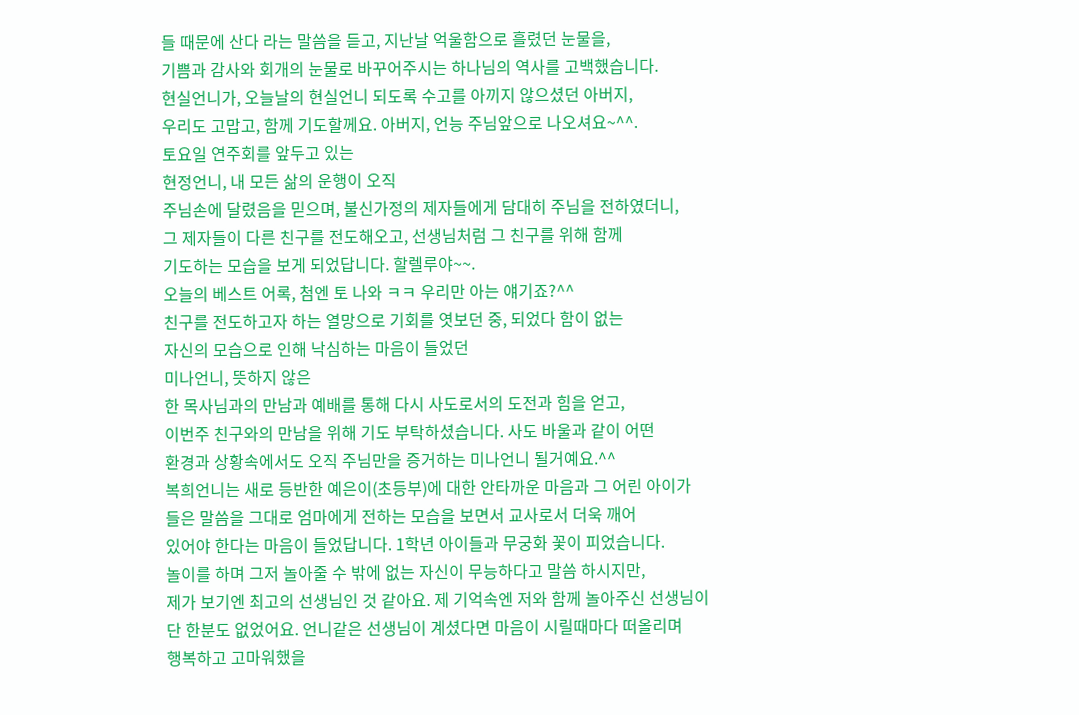들 때문에 산다 라는 말씀을 듣고, 지난날 억울함으로 흘렸던 눈물을,
기쁨과 감사와 회개의 눈물로 바꾸어주시는 하나님의 역사를 고백했습니다.
현실언니가, 오늘날의 현실언니 되도록 수고를 아끼지 않으셨던 아버지,
우리도 고맙고, 함께 기도할께요. 아버지, 언능 주님앞으로 나오셔요~^^.
토요일 연주회를 앞두고 있는
현정언니, 내 모든 삶의 운행이 오직
주님손에 달렸음을 믿으며, 불신가정의 제자들에게 담대히 주님을 전하였더니,
그 제자들이 다른 친구를 전도해오고, 선생님처럼 그 친구를 위해 함께
기도하는 모습을 보게 되었답니다. 할렐루야~~.
오늘의 베스트 어록, 첨엔 토 나와 ㅋㅋ 우리만 아는 얘기죠?^^
친구를 전도하고자 하는 열망으로 기회를 엿보던 중, 되었다 함이 없는
자신의 모습으로 인해 낙심하는 마음이 들었던
미나언니, 뜻하지 않은
한 목사님과의 만남과 예배를 통해 다시 사도로서의 도전과 힘을 얻고,
이번주 친구와의 만남을 위해 기도 부탁하셨습니다. 사도 바울과 같이 어떤
환경과 상황속에서도 오직 주님만을 증거하는 미나언니 될거예요.^^
복희언니는 새로 등반한 예은이(초등부)에 대한 안타까운 마음과 그 어린 아이가
들은 말씀을 그대로 엄마에게 전하는 모습을 보면서 교사로서 더욱 깨어
있어야 한다는 마음이 들었답니다. 1학년 아이들과 무궁화 꽃이 피었습니다.
놀이를 하며 그저 놀아줄 수 밖에 없는 자신이 무능하다고 말씀 하시지만,
제가 보기엔 최고의 선생님인 것 같아요. 제 기억속엔 저와 함께 놀아주신 선생님이
단 한분도 없었어요. 언니같은 선생님이 계셨다면 마음이 시릴때마다 떠올리며
행복하고 고마워했을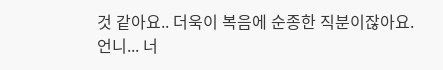것 같아요.. 더욱이 복음에 순종한 직분이잖아요.
언니... 너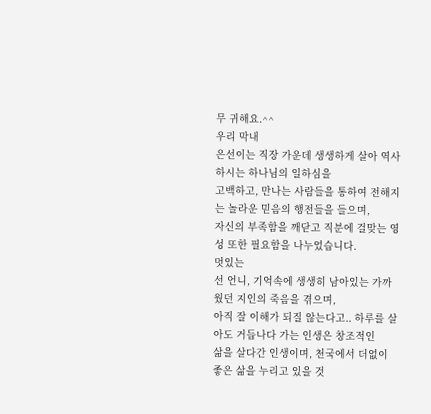무 귀해요.^^
우리 막내
은선이는 직장 가운데 생생하게 살아 역사하시는 하나님의 일하심을
고백하고, 만나는 사람들을 통하여 전해지는 놀라운 믿음의 행전들을 들으며,
자신의 부족함을 깨닫고 직분에 걸맞는 영성 또한 필요함을 나누었습니다.
멋있는
선 언니, 기억속에 생생히 남아있는 가까웠던 지인의 죽음을 겪으며,
아직 잘 이해가 되질 않는다고.. 하루를 살아도 거듭나다 가는 인생은 창조적인
삶을 살다간 인생이며, 천국에서 더없이 좋은 삶을 누리고 있을 것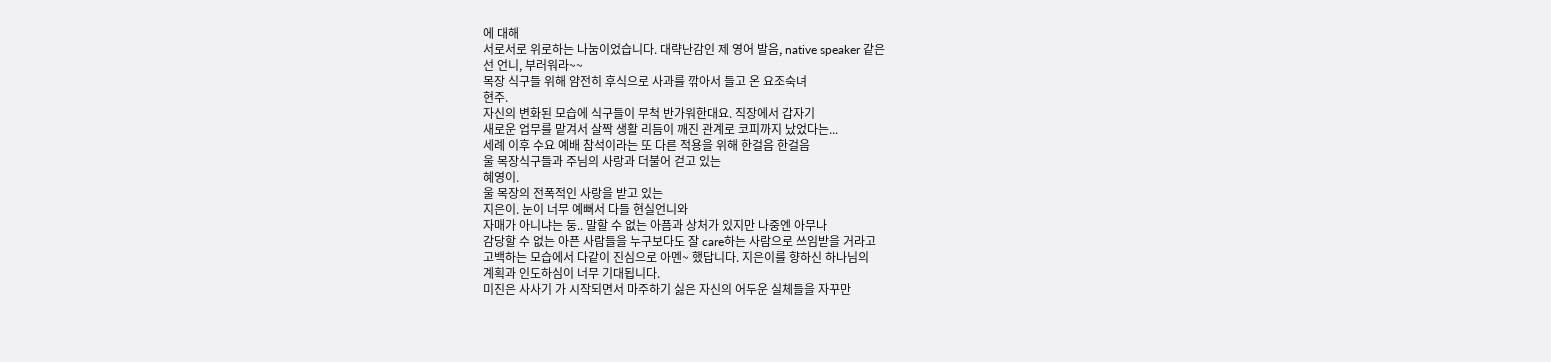에 대해
서로서로 위로하는 나눔이었습니다. 대략난감인 제 영어 발음, native speaker 같은
선 언니, 부러워라~~
목장 식구들 위해 얌전히 후식으로 사과를 깎아서 들고 온 요조숙녀
현주.
자신의 변화된 모습에 식구들이 무척 반가워한대요. 직장에서 갑자기
새로운 업무를 맡겨서 살짝 생활 리듬이 깨진 관계로 코피까지 났었다는...
세례 이후 수요 예배 참석이라는 또 다른 적용을 위해 한걸음 한걸음
울 목장식구들과 주님의 사랑과 더불어 걷고 있는
혜영이.
울 목장의 전폭적인 사랑을 받고 있는
지은이. 눈이 너무 예뻐서 다들 현실언니와
자매가 아니냐는 둥.. 말할 수 없는 아픔과 상처가 있지만 나중엔 아무나
감당할 수 없는 아픈 사람들을 누구보다도 잘 care하는 사람으로 쓰임받을 거라고
고백하는 모습에서 다같이 진심으로 아멘~ 했답니다. 지은이를 향하신 하나님의
계획과 인도하심이 너무 기대됩니다.
미진은 사사기 가 시작되면서 마주하기 싫은 자신의 어두운 실체들을 자꾸만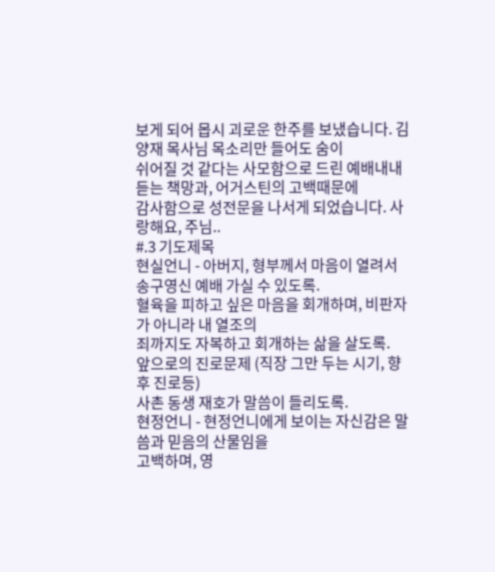보게 되어 몹시 괴로운 한주를 보냈습니다. 김양재 목사님 목소리만 들어도 숨이
쉬어질 것 같다는 사모함으로 드린 예배내내 듣는 책망과, 어거스틴의 고백때문에
감사함으로 성전문을 나서게 되었습니다. 사랑해요, 주님..
#.3 기도제목
현실언니 - 아버지, 형부께서 마음이 열려서 송구영신 예배 가실 수 있도록.
혈육을 피하고 싶은 마음을 회개하며, 비판자가 아니라 내 열조의
죄까지도 자복하고 회개하는 삶을 살도록.
앞으로의 진로문제 (직장 그만 두는 시기, 향후 진로등)
사촌 동생 재호가 말씀이 들리도록.
현정언니 - 현정언니에게 보이는 자신감은 말씀과 믿음의 산물임을
고백하며, 영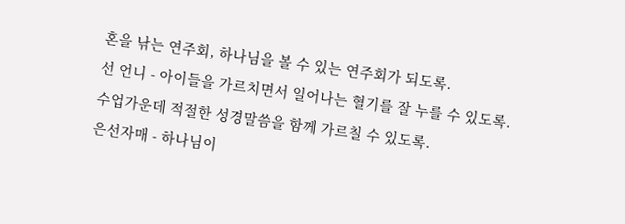혼을 낚는 연주회, 하나님을 볼 수 있는 연주회가 되도록.
선 언니 - 아이들을 가르치면서 일어나는 혈기를 잘 누를 수 있도록.
수업가운데 적절한 성경말씀을 함께 가르칠 수 있도록.
은선자매 - 하나님이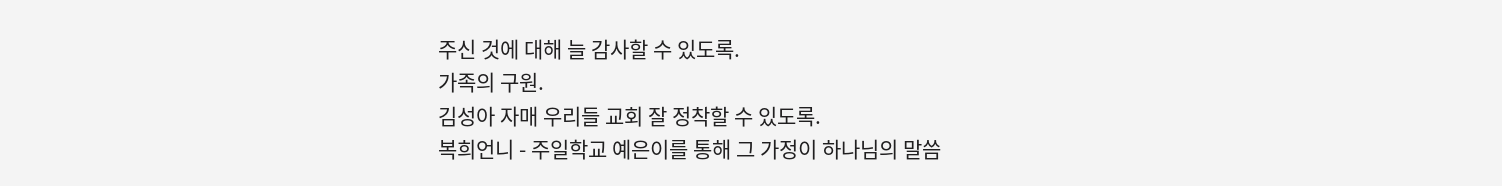주신 것에 대해 늘 감사할 수 있도록.
가족의 구원.
김성아 자매 우리들 교회 잘 정착할 수 있도록.
복희언니 - 주일학교 예은이를 통해 그 가정이 하나님의 말씀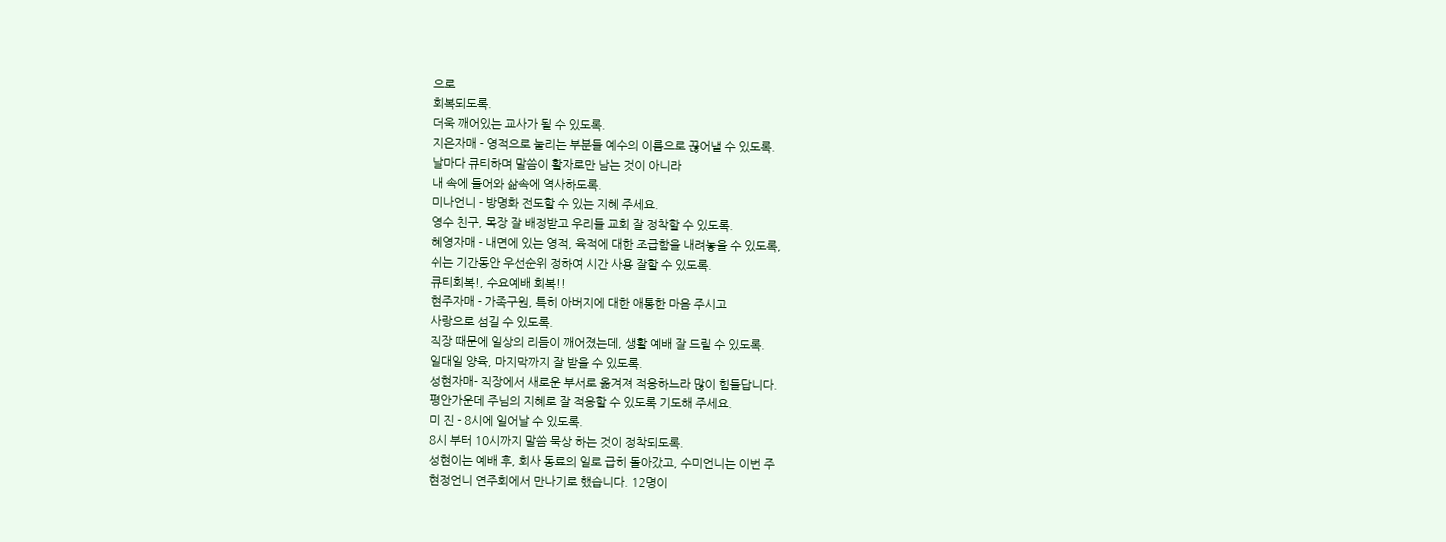으로
회복되도록.
더욱 깨어있는 교사가 될 수 있도록.
지은자매 - 영적으로 눌리는 부분들 예수의 이름으로 끊어낼 수 있도록.
날마다 큐티하며 말씀이 활자로만 남는 것이 아니라
내 속에 들어와 삶속에 역사하도록.
미나언니 - 방명화 전도할 수 있는 지혜 주세요.
영수 친구, 목장 잘 배정받고 우리들 교회 잘 정착할 수 있도록.
혜영자매 - 내면에 있는 영적, 육적에 대한 조급함을 내려놓을 수 있도록,
쉬는 기간동안 우선순위 정하여 시간 사용 잘할 수 있도록.
큐티회복!, 수요예배 회복!!
현주자매 - 가족구원, 특히 아버지에 대한 애통한 마음 주시고
사랑으로 섬길 수 있도록.
직장 때문에 일상의 리듬이 깨어졌는데, 생활 예배 잘 드릴 수 있도록.
일대일 양육, 마지막까지 잘 받을 수 있도록.
성현자매- 직장에서 새로운 부서로 옮겨져 적응하느라 많이 힘들답니다.
평안가운데 주님의 지혜로 잘 적응할 수 있도록 기도해 주세요.
미 진 - 8시에 일어날 수 있도록.
8시 부터 10시까지 말씀 묵상 하는 것이 정착되도록.
성현이는 예배 후, 회사 동료의 일로 급히 돌아갔고, 수미언니는 이번 주
현정언니 연주회에서 만나기로 했습니다. 12명이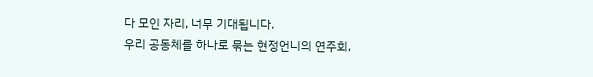다 모인 자리, 너무 기대됩니다.
우리 공동체를 하나로 묶는 현정언니의 연주회,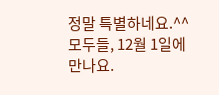정말 특별하네요.^^
모두들, 12월 1일에 만나요.